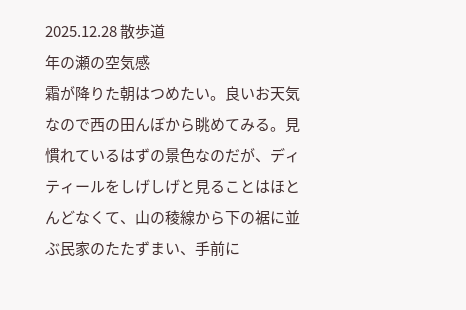2025.12.28 散歩道
年の瀬の空気感
霜が降りた朝はつめたい。良いお天気なので西の田んぼから眺めてみる。見慣れているはずの景色なのだが、ディティールをしげしげと見ることはほとんどなくて、山の稜線から下の裾に並ぶ民家のたたずまい、手前に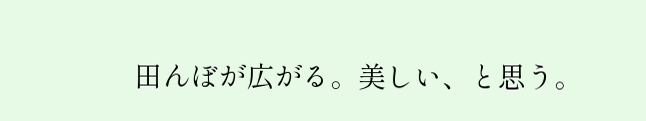田んぼが広がる。美しい、と思う。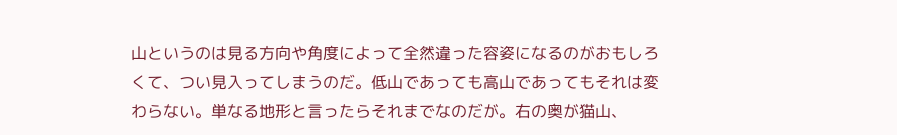山というのは見る方向や角度によって全然違った容姿になるのがおもしろくて、つい見入ってしまうのだ。低山であっても高山であってもそれは変わらない。単なる地形と言ったらそれまでなのだが。右の奥が猫山、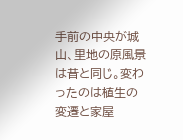手前の中央が城山、里地の原風景は昔と同じ。変わったのは植生の変遷と家屋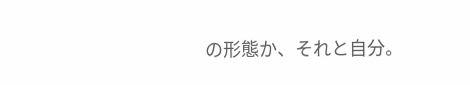の形態か、それと自分。